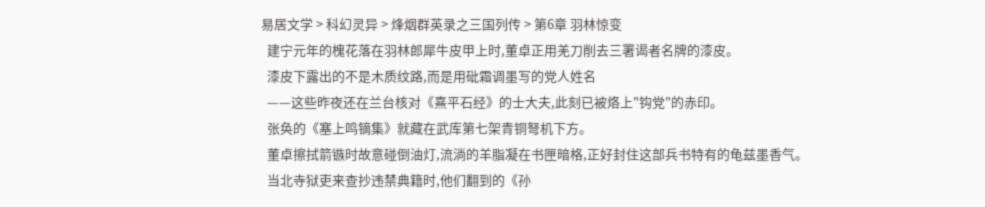易居文学 > 科幻灵异 > 烽烟群英录之三国列传 > 第6章 羽林惊变
  建宁元年的槐花落在羽林郎犀牛皮甲上时,董卓正用羌刀削去三署谒者名牌的漆皮。
  漆皮下露出的不是木质纹路,而是用砒霜调墨写的党人姓名
  ——这些昨夜还在兰台核对《熹平石经》的士大夫,此刻已被烙上"钩党"的赤印。
  张奂的《塞上鸣镝集》就藏在武库第七架青铜弩机下方。
  董卓擦拭箭镞时故意碰倒油灯,流淌的羊脂凝在书匣暗格,正好封住这部兵书特有的龟兹墨香气。
  当北寺狱吏来查抄违禁典籍时,他们翻到的《孙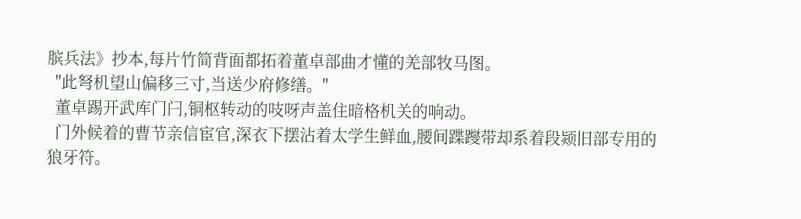膑兵法》抄本,每片竹简背面都拓着董卓部曲才懂的羌部牧马图。
  "此弩机望山偏移三寸,当送少府修缮。"
  董卓踢开武库门闩,铜枢转动的吱呀声盖住暗格机关的响动。
  门外候着的曹节亲信宦官,深衣下摆沾着太学生鲜血,腰间蹀躞带却系着段颎旧部专用的狼牙符。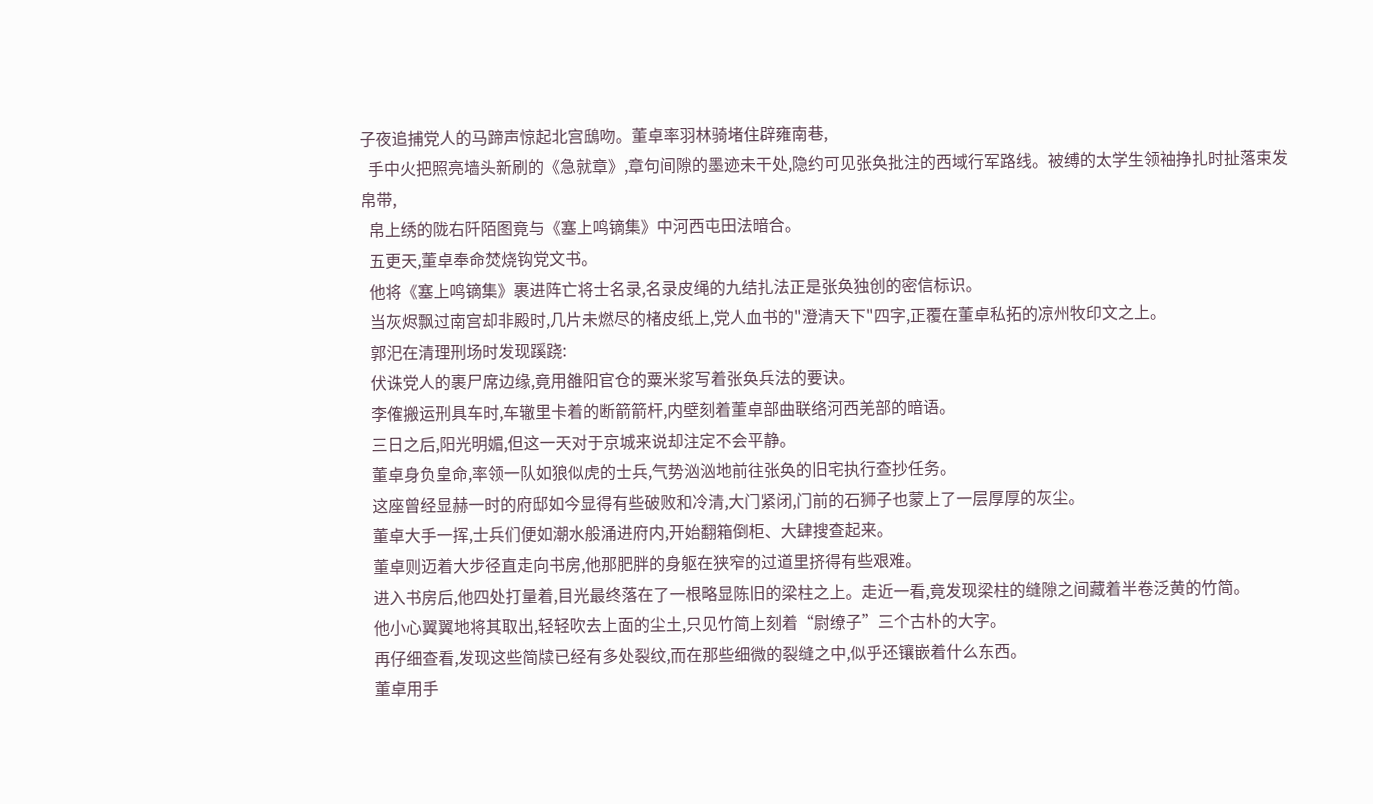子夜追捕党人的马蹄声惊起北宫鴟吻。董卓率羽林骑堵住辟雍南巷,
  手中火把照亮墙头新刷的《急就章》,章句间隙的墨迹未干处,隐约可见张奂批注的西域行军路线。被缚的太学生领袖挣扎时扯落束发帛带,
  帛上绣的陇右阡陌图竟与《塞上鸣镝集》中河西屯田法暗合。
  五更天,董卓奉命焚烧钩党文书。
  他将《塞上鸣镝集》裹进阵亡将士名录,名录皮绳的九结扎法正是张奂独创的密信标识。
  当灰烬飘过南宫却非殿时,几片未燃尽的楮皮纸上,党人血书的"澄清天下"四字,正覆在董卓私拓的凉州牧印文之上。
  郭汜在清理刑场时发现蹊跷:
  伏诛党人的裹尸席边缘,竟用雒阳官仓的粟米浆写着张奂兵法的要诀。
  李傕搬运刑具车时,车辙里卡着的断箭箭杆,内壁刻着董卓部曲联络河西羌部的暗语。
  三日之后,阳光明媚,但这一天对于京城来说却注定不会平静。
  董卓身负皇命,率领一队如狼似虎的士兵,气势汹汹地前往张奂的旧宅执行查抄任务。
  这座曾经显赫一时的府邸如今显得有些破败和冷清,大门紧闭,门前的石狮子也蒙上了一层厚厚的灰尘。
  董卓大手一挥,士兵们便如潮水般涌进府内,开始翻箱倒柜、大肆搜查起来。
  董卓则迈着大步径直走向书房,他那肥胖的身躯在狭窄的过道里挤得有些艰难。
  进入书房后,他四处打量着,目光最终落在了一根略显陈旧的梁柱之上。走近一看,竟发现梁柱的缝隙之间藏着半卷泛黄的竹简。
  他小心翼翼地将其取出,轻轻吹去上面的尘土,只见竹简上刻着“尉缭子”三个古朴的大字。
  再仔细查看,发现这些简牍已经有多处裂纹,而在那些细微的裂缝之中,似乎还镶嵌着什么东西。
  董卓用手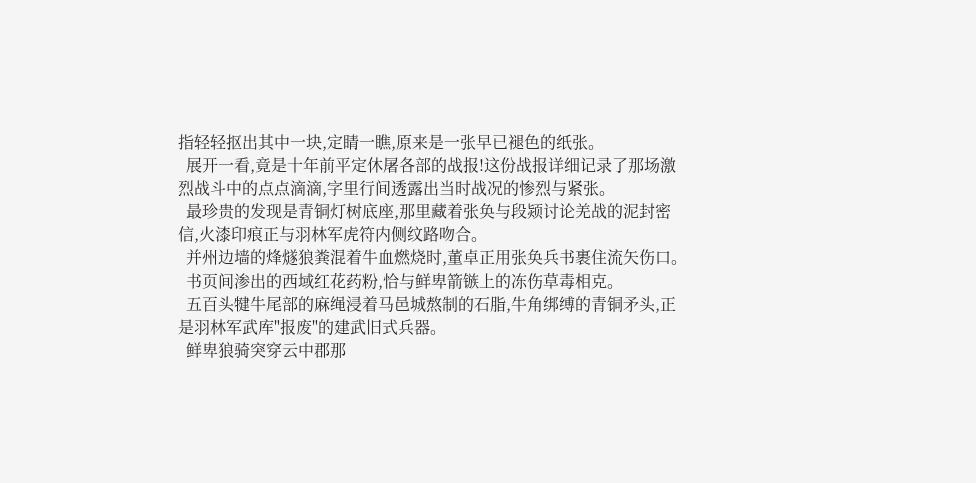指轻轻抠出其中一块,定睛一瞧,原来是一张早已褪色的纸张。
  展开一看,竟是十年前平定休屠各部的战报!这份战报详细记录了那场激烈战斗中的点点滴滴,字里行间透露出当时战况的惨烈与紧张。
  最珍贵的发现是青铜灯树底座,那里藏着张奂与段颎讨论羌战的泥封密信,火漆印痕正与羽林军虎符内侧纹路吻合。
  并州边墙的烽燧狼粪混着牛血燃烧时,董卓正用张奂兵书裹住流矢伤口。
  书页间渗出的西域红花药粉,恰与鲜卑箭镞上的冻伤草毒相克。
  五百头犍牛尾部的麻绳浸着马邑城熬制的石脂,牛角绑缚的青铜矛头,正是羽林军武库"报废"的建武旧式兵器。
  鲜卑狼骑突穿云中郡那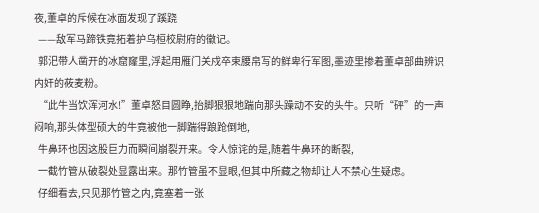夜,董卓的斥候在冰面发现了蹊跷
  ——敌军马蹄铁竟拓着护乌桓校尉府的徽记。
  郭汜带人凿开的冰窟窿里,浮起用雁门关戍卒束腰帛写的鲜卑行军图,墨迹里掺着董卓部曲辨识内奸的莜麦粉。
  “此牛当饮浑河水!”董卓怒目圆睁,抬脚狠狠地踹向那头躁动不安的头牛。只听“砰”的一声闷响,那头体型硕大的牛竟被他一脚踹得踉跄倒地,
  牛鼻环也因这股巨力而瞬间崩裂开来。令人惊诧的是,随着牛鼻环的断裂,
  一截竹管从破裂处显露出来。那竹管虽不显眼,但其中所藏之物却让人不禁心生疑虑。
  仔细看去,只见那竹管之内,竟塞着一张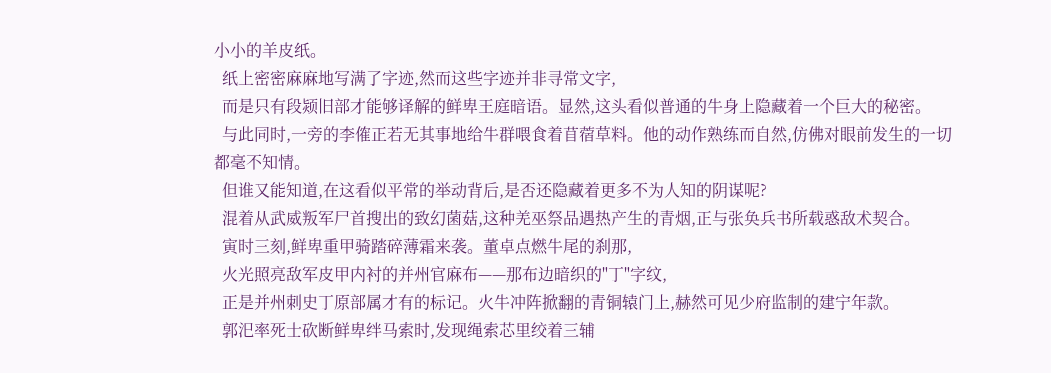小小的羊皮纸。
  纸上密密麻麻地写满了字迹,然而这些字迹并非寻常文字,
  而是只有段颎旧部才能够译解的鲜卑王庭暗语。显然,这头看似普通的牛身上隐藏着一个巨大的秘密。
  与此同时,一旁的李傕正若无其事地给牛群喂食着苜蓿草料。他的动作熟练而自然,仿佛对眼前发生的一切都毫不知情。
  但谁又能知道,在这看似平常的举动背后,是否还隐藏着更多不为人知的阴谋呢?
  混着从武威叛军尸首搜出的致幻菌菇,这种羌巫祭品遇热产生的青烟,正与张奂兵书所载惑敌术契合。
  寅时三刻,鲜卑重甲骑踏碎薄霜来袭。董卓点燃牛尾的刹那,
  火光照亮敌军皮甲内衬的并州官麻布——那布边暗织的"丁"字纹,
  正是并州刺史丁原部属才有的标记。火牛冲阵掀翻的青铜辕门上,赫然可见少府监制的建宁年款。
  郭汜率死士砍断鲜卑绊马索时,发现绳索芯里绞着三辅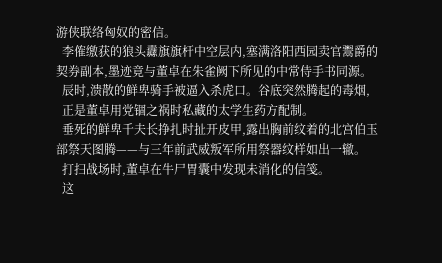游侠联络匈奴的密信。
  李傕缴获的狼头纛旗旗杆中空层内,塞满洛阳西园卖官鬻爵的契券副本,墨迹竟与董卓在朱雀阙下所见的中常侍手书同源。
  辰时,溃散的鲜卑骑手被逼入杀虎口。谷底突然腾起的毒烟,
  正是董卓用党锢之祸时私藏的太学生药方配制。
  垂死的鲜卑千夫长挣扎时扯开皮甲,露出胸前纹着的北宫伯玉部祭天图腾——与三年前武威叛军所用祭器纹样如出一辙。
  打扫战场时,董卓在牛尸胃囊中发现未消化的信笺。
  这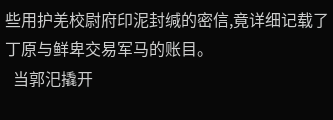些用护羌校尉府印泥封缄的密信,竟详细记载了丁原与鲜卑交易军马的账目。
  当郭汜撬开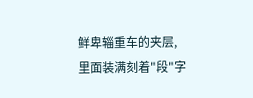鲜卑辎重车的夹层,里面装满刻着"段"字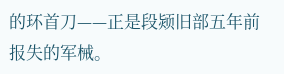的环首刀——正是段颎旧部五年前报失的军械。